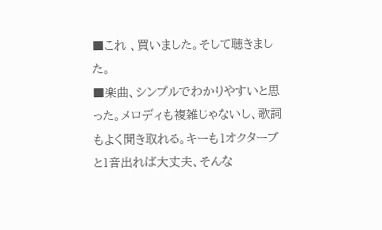■これ 、買いました。そして聴きました。
■楽曲、シンプルでわかりやすいと思った。メロディも複雑じゃないし、歌詞もよく聞き取れる。キーも1オクターブと1音出れば大丈夫、そんな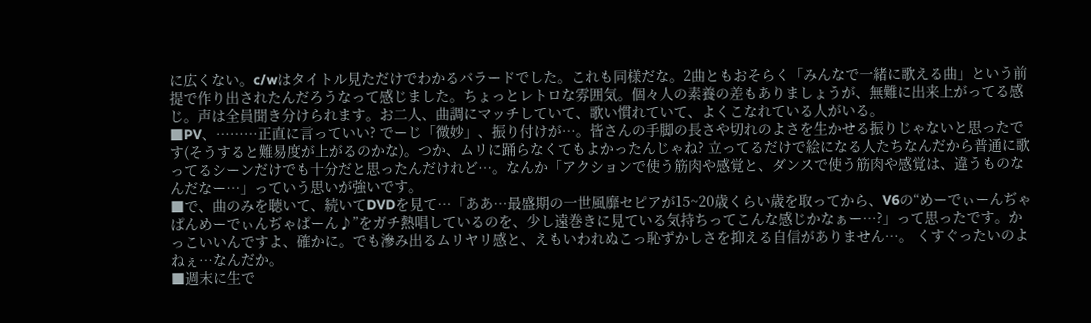に広くない。c/wはタイトル見ただけでわかるバラードでした。これも同様だな。2曲ともおそらく「みんなで一緒に歌える曲」という前提で作り出されたんだろうなって感じました。ちょっとレトロな雰囲気。個々人の素養の差もありましょうが、無難に出来上がってる感じ。声は全員聞き分けられます。お二人、曲調にマッチしていて、歌い慣れていて、よくこなれている人がいる。
■PV、………正直に言っていい? でーじ「微妙」、振り付けが…。皆さんの手脚の長さや切れのよさを生かせる振りじゃないと思ったです(そうすると難易度が上がるのかな)。つか、ムリに踊らなくてもよかったんじゃね? 立ってるだけで絵になる人たちなんだから普通に歌ってるシーンだけでも十分だと思ったんだけれど…。なんか「アクションで使う筋肉や感覚と、ダンスで使う筋肉や感覚は、違うものなんだなー…」っていう思いが強いです。
■で、曲のみを聴いて、続いてDVDを見て…「ああ…最盛期の一世風靡セピアが15~20歳くらい歳を取ってから、V6の“めーでぃーんぢゃぱんめーでぃんぢゃぱーん♪”をガチ熱唱しているのを、少し遠巻きに見ている気持ちってこんな感じかなぁー…?」って思ったです。かっこいいんですよ、確かに。でも滲み出るムリヤリ感と、えもいわれぬこっ恥ずかしさを抑える自信がありません…。 くすぐったいのよねぇ…なんだか。
■週末に生で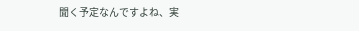聞く予定なんですよね、実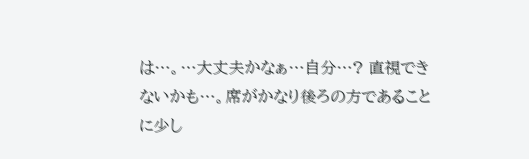は…。…大丈夫かなぁ…自分…? 直視できないかも…。席がかなり後ろの方であることに少し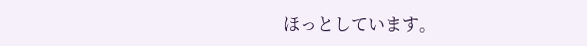ほっとしています。